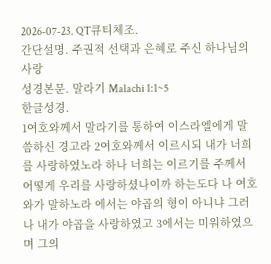2026-07-23. QT큐티체조.
간단설명. 주권적 선택과 은혜로 주신 하나님의 사랑
성경본문. 말라기 Malachi 1:1~5
한글성경.
1여호와께서 말라기를 통하여 이스라엘에게 말씀하신 경고라 2여호와께서 이르시되 내가 너희를 사랑하였노라 하나 너희는 이르기를 주께서 어떻게 우리를 사랑하셨나이까 하는도다 나 여호와가 말하노라 에서는 야곱의 형이 아니냐 그러나 내가 야곱을 사랑하였고 3에서는 미워하였으며 그의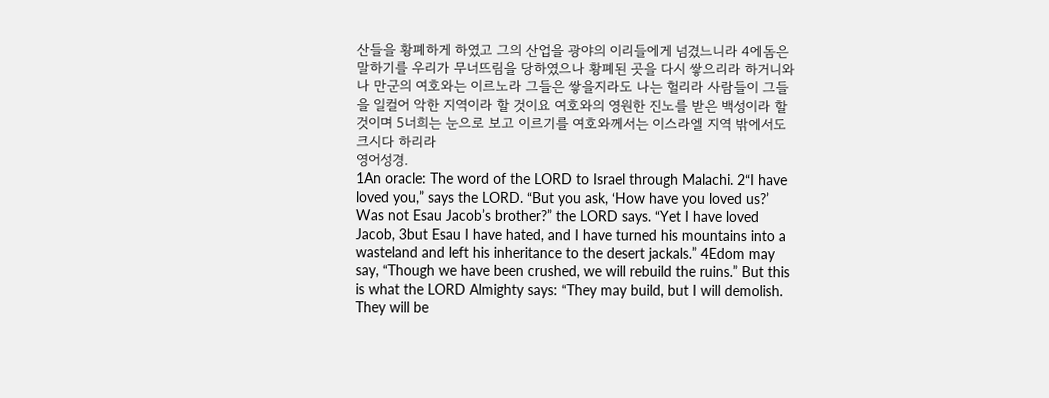산들을 황폐하게 하였고 그의 산업을 광야의 이리들에게 넘겼느니라 4에돔은 말하기를 우리가 무너뜨림을 당하였으나 황폐된 곳을 다시 쌓으리라 하거니와 나 만군의 여호와는 이르노라 그들은 쌓을지라도 나는 헐리라 사람들이 그들을 일컬어 악한 지역이라 할 것이요 여호와의 영원한 진노를 받은 백성이라 할 것이며 5너희는 눈으로 보고 이르기를 여호와께서는 이스라엘 지역 밖에서도 크시다 하리라
영어성경.
1An oracle: The word of the LORD to Israel through Malachi. 2“I have loved you,” says the LORD. “But you ask, ‘How have you loved us?’ Was not Esau Jacob’s brother?” the LORD says. “Yet I have loved Jacob, 3but Esau I have hated, and I have turned his mountains into a wasteland and left his inheritance to the desert jackals.” 4Edom may say, “Though we have been crushed, we will rebuild the ruins.” But this is what the LORD Almighty says: “They may build, but I will demolish. They will be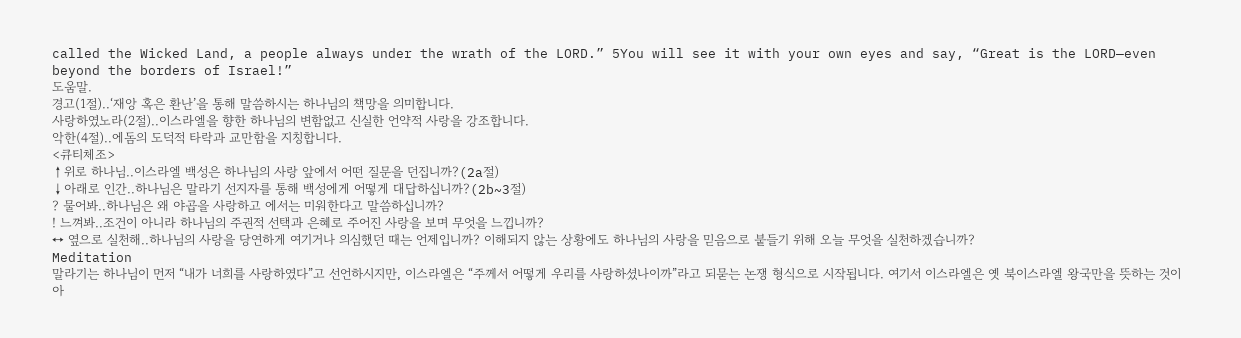called the Wicked Land, a people always under the wrath of the LORD.” 5You will see it with your own eyes and say, “Great is the LORD—even beyond the borders of Israel!”
도움말.
경고(1절)..‘재앙 혹은 환난’을 통해 말씀하시는 하나님의 책망을 의미합니다.
사랑하였노라(2절)..이스라엘을 향한 하나님의 변함없고 신실한 언약적 사랑을 강조합니다.
악한(4절)..에돔의 도덕적 타락과 교만함을 지칭합니다.
<큐티체조>
↑위로 하나님..이스라엘 백성은 하나님의 사랑 앞에서 어떤 질문을 던집니까?(2a절)
↓아래로 인간..하나님은 말라기 선지자를 통해 백성에게 어떻게 대답하십니까?(2b~3절)
? 물어봐..하나님은 왜 야곱을 사랑하고 에서는 미워한다고 말씀하십니까?
! 느껴봐..조건이 아니라 하나님의 주권적 선택과 은혜로 주어진 사랑을 보며 무엇을 느낍니까?
↔ 옆으로 실천해..하나님의 사랑을 당연하게 여기거나 의심했던 때는 언제입니까? 이해되지 않는 상황에도 하나님의 사랑을 믿음으로 붙들기 위해 오늘 무엇을 실천하겠습니까?
Meditation
말라기는 하나님이 먼저 “내가 너희를 사랑하였다”고 선언하시지만, 이스라엘은 “주께서 어떻게 우리를 사랑하셨나이까”라고 되묻는 논쟁 형식으로 시작됩니다. 여기서 이스라엘은 옛 북이스라엘 왕국만을 뜻하는 것이 아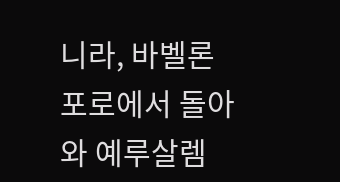니라, 바벨론 포로에서 돌아와 예루살렘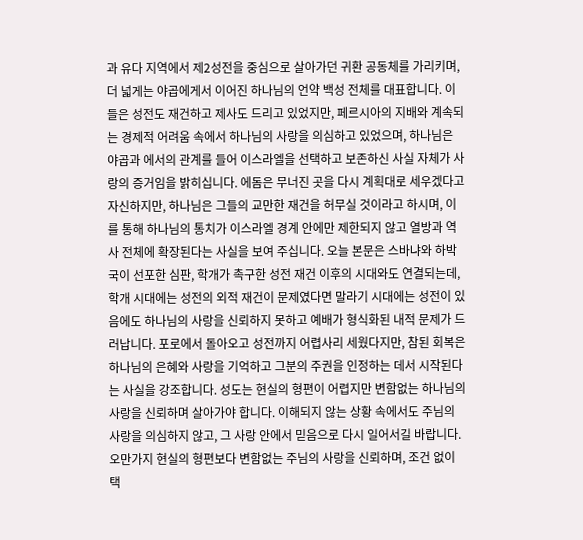과 유다 지역에서 제2성전을 중심으로 살아가던 귀환 공동체를 가리키며, 더 넓게는 야곱에게서 이어진 하나님의 언약 백성 전체를 대표합니다. 이들은 성전도 재건하고 제사도 드리고 있었지만, 페르시아의 지배와 계속되는 경제적 어려움 속에서 하나님의 사랑을 의심하고 있었으며, 하나님은 야곱과 에서의 관계를 들어 이스라엘을 선택하고 보존하신 사실 자체가 사랑의 증거임을 밝히십니다. 에돔은 무너진 곳을 다시 계획대로 세우겠다고 자신하지만, 하나님은 그들의 교만한 재건을 허무실 것이라고 하시며, 이를 통해 하나님의 통치가 이스라엘 경계 안에만 제한되지 않고 열방과 역사 전체에 확장된다는 사실을 보여 주십니다. 오늘 본문은 스바냐와 하박국이 선포한 심판, 학개가 촉구한 성전 재건 이후의 시대와도 연결되는데, 학개 시대에는 성전의 외적 재건이 문제였다면 말라기 시대에는 성전이 있음에도 하나님의 사랑을 신뢰하지 못하고 예배가 형식화된 내적 문제가 드러납니다. 포로에서 돌아오고 성전까지 어렵사리 세웠다지만, 참된 회복은 하나님의 은혜와 사랑을 기억하고 그분의 주권을 인정하는 데서 시작된다는 사실을 강조합니다. 성도는 현실의 형편이 어렵지만 변함없는 하나님의 사랑을 신뢰하며 살아가야 합니다. 이해되지 않는 상황 속에서도 주님의 사랑을 의심하지 않고, 그 사랑 안에서 믿음으로 다시 일어서길 바랍니다. 오만가지 현실의 형편보다 변함없는 주님의 사랑을 신뢰하며, 조건 없이 택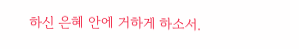하신 은혜 안에 거하게 하소서.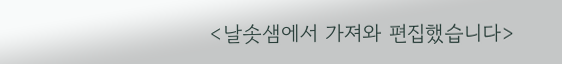<날솟샘에서 가져와 편집했습니다>